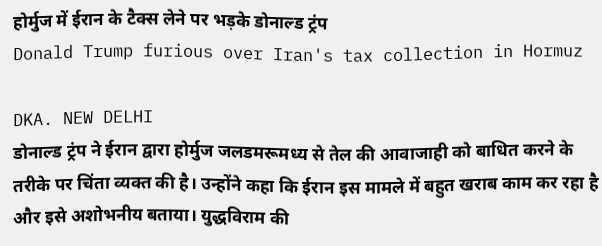होर्मुज में ईरान के टैक्स लेने पर भड़के डोनाल्ड ट्रंप
Donald Trump furious over Iran's tax collection in Hormuz

DKA. NEW DELHI
डोनाल्ड ट्रंप ने ईरान द्वारा होर्मुज जलडमरूमध्य से तेल की आवाजाही को बाधित करने के तरीके पर चिंता व्यक्त की है। उन्होंने कहा कि ईरान इस मामले में बहुत खराब काम कर रहा है और इसे अशोभनीय बताया। युद्धविराम की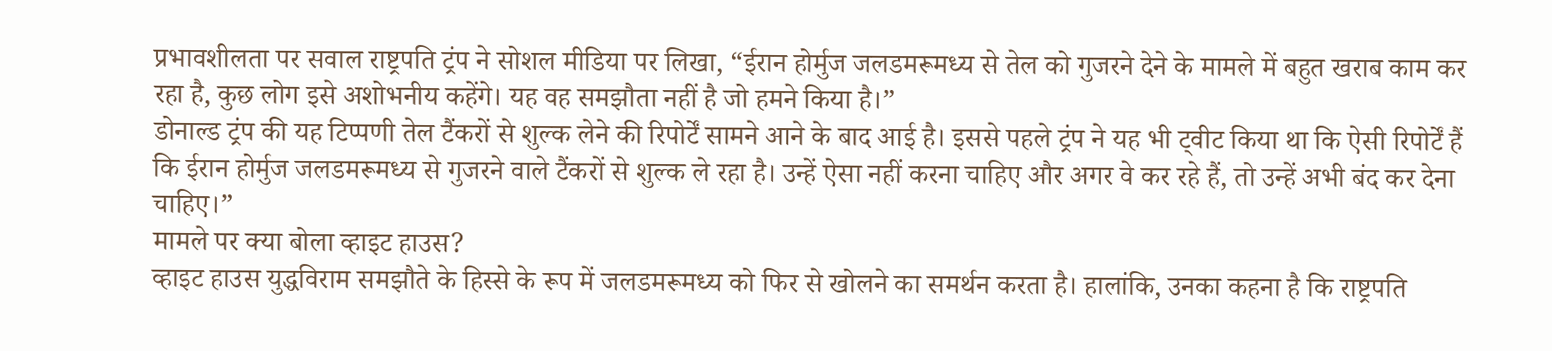प्रभावशीलता पर सवाल राष्ट्रपति ट्रंप ने सोशल मीडिया पर लिखा, “ईरान होर्मुज जलडमरूमध्य से तेल को गुजरने देने के मामले में बहुत खराब काम कर रहा है, कुछ लोग इसे अशोभनीय कहेंगे। यह वह समझौता नहीं है जो हमने किया है।”
डोनाल्ड ट्रंप की यह टिप्पणी तेल टैंकरों से शुल्क लेने की रिपोर्टें सामने आने के बाद आई है। इससे पहले ट्रंप ने यह भी ट्वीट किया था कि ऐसी रिपोर्टें हैं कि ईरान होर्मुज जलडमरूमध्य से गुजरने वाले टैंकरों से शुल्क ले रहा है। उन्हें ऐसा नहीं करना चाहिए और अगर वे कर रहे हैं, तो उन्हें अभी बंद कर देना चाहिए।”
मामले पर क्या बोला व्हाइट हाउस?
व्हाइट हाउस युद्धविराम समझौते के हिस्से के रूप में जलडमरूमध्य को फिर से खोलने का समर्थन करता है। हालांकि, उनका कहना है कि राष्ट्रपति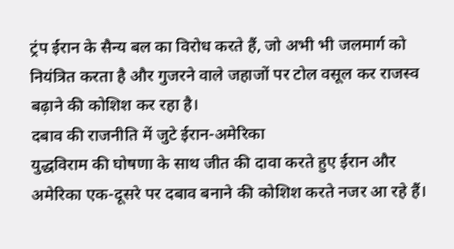ट्रंप ईरान के सैन्य बल का विरोध करते हैं, जो अभी भी जलमार्ग को नियंत्रित करता है और गुजरने वाले जहाजों पर टोल वसूल कर राजस्व बढ़ाने की कोशिश कर रहा है।
दबाव की राजनीति में जुटे ईरान-अमेरिका
युद्धविराम की घोषणा के साथ जीत की दावा करते हुए ईरान और अमेरिका एक-दूसरे पर दबाव बनाने की कोशिश करते नजर आ रहे हैं।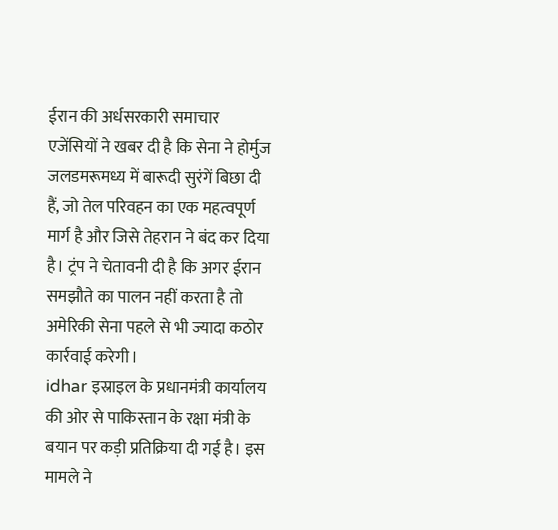ईरान की अर्धसरकारी समाचार एजेंसियों ने खबर दी है कि सेना ने होर्मुज जलडमरूमध्य में बारूदी सुरंगें बिछा दी हैं, जो तेल परिवहन का एक महत्वपूर्ण मार्ग है और जिसे तेहरान ने बंद कर दिया है। ट्रंप ने चेतावनी दी है कि अगर ईरान समझौते का पालन नहीं करता है तो अमेरिकी सेना पहले से भी ज्यादा कठोर कार्रवाई करेगी।
idhar इस्राइल के प्रधानमंत्री कार्यालय की ओर से पाकिस्तान के रक्षा मंत्री के बयान पर कड़ी प्रतिक्रिया दी गई है। इस मामले ने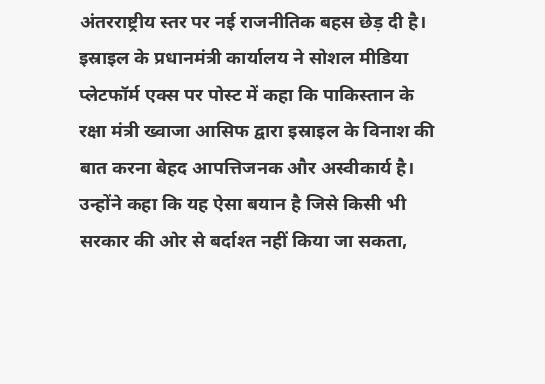अंतरराष्ट्रीय स्तर पर नई राजनीतिक बहस छेड़ दी है। इस्राइल के प्रधानमंत्री कार्यालय ने सोशल मीडिया प्लेटफॉर्म एक्स पर पोस्ट में कहा कि पाकिस्तान के रक्षा मंत्री ख्वाजा आसिफ द्वारा इस्राइल के विनाश की बात करना बेहद आपत्तिजनक और अस्वीकार्य है। उन्होंने कहा कि यह ऐसा बयान है जिसे किसी भी सरकार की ओर से बर्दाश्त नहीं किया जा सकता,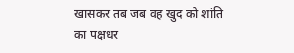खासकर तब जब वह खुद को शांति का पक्षधर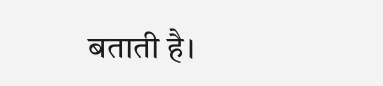बताती है।